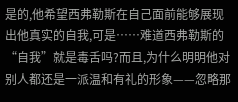是的,他希望西弗勒斯在自己面前能够展现出他真实的自我,可是……难道西弗勒斯的“自我”就是毒舌吗?而且,为什么明明他对别人都还是一派温和有礼的形象——忽略那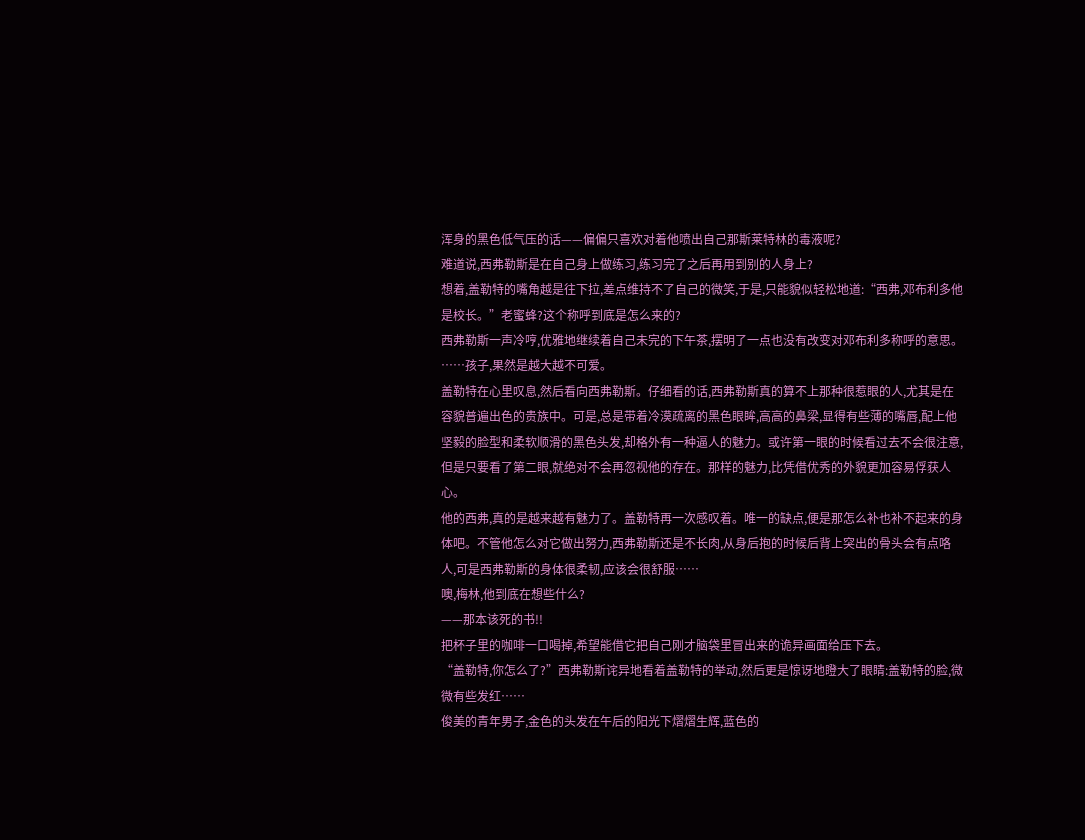浑身的黑色低气压的话——偏偏只喜欢对着他喷出自己那斯莱特林的毒液呢?
难道说,西弗勒斯是在自己身上做练习,练习完了之后再用到别的人身上?
想着,盖勒特的嘴角越是往下拉,差点维持不了自己的微笑,于是,只能貌似轻松地道:“西弗,邓布利多他是校长。”老蜜蜂?这个称呼到底是怎么来的?
西弗勒斯一声冷哼,优雅地继续着自己未完的下午茶,摆明了一点也没有改变对邓布利多称呼的意思。
……孩子,果然是越大越不可爱。
盖勒特在心里叹息,然后看向西弗勒斯。仔细看的话,西弗勒斯真的算不上那种很惹眼的人,尤其是在容貌普遍出色的贵族中。可是,总是带着冷漠疏离的黑色眼眸,高高的鼻梁,显得有些薄的嘴唇,配上他坚毅的脸型和柔软顺滑的黑色头发,却格外有一种逼人的魅力。或许第一眼的时候看过去不会很注意,但是只要看了第二眼,就绝对不会再忽视他的存在。那样的魅力,比凭借优秀的外貌更加容易俘获人心。
他的西弗,真的是越来越有魅力了。盖勒特再一次感叹着。唯一的缺点,便是那怎么补也补不起来的身体吧。不管他怎么对它做出努力,西弗勒斯还是不长肉,从身后抱的时候后背上突出的骨头会有点咯人,可是西弗勒斯的身体很柔韧,应该会很舒服……
噢,梅林,他到底在想些什么?
——那本该死的书!!
把杯子里的咖啡一口喝掉,希望能借它把自己刚才脑袋里冒出来的诡异画面给压下去。
“盖勒特,你怎么了?”西弗勒斯诧异地看着盖勒特的举动,然后更是惊讶地瞪大了眼睛:盖勒特的脸,微微有些发红……
俊美的青年男子,金色的头发在午后的阳光下熠熠生辉,蓝色的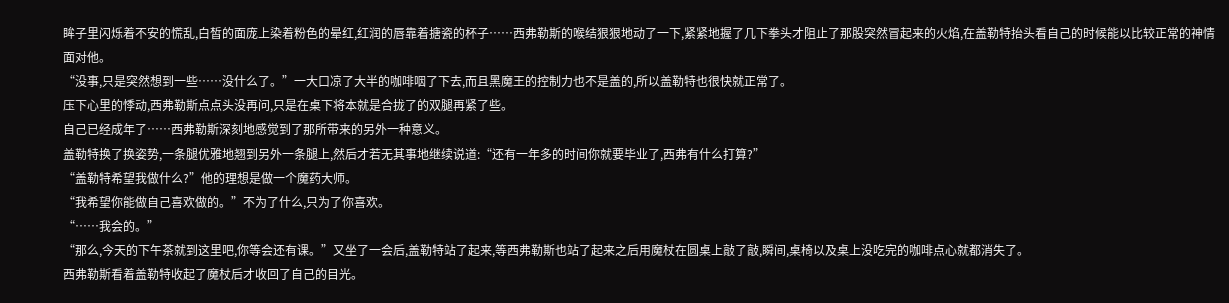眸子里闪烁着不安的慌乱,白皙的面庞上染着粉色的晕红,红润的唇靠着搪瓷的杯子……西弗勒斯的喉结狠狠地动了一下,紧紧地握了几下拳头才阻止了那股突然冒起来的火焰,在盖勒特抬头看自己的时候能以比较正常的神情面对他。
“没事,只是突然想到一些……没什么了。”一大口凉了大半的咖啡咽了下去,而且黑魔王的控制力也不是盖的,所以盖勒特也很快就正常了。
压下心里的悸动,西弗勒斯点点头没再问,只是在桌下将本就是合拢了的双腿再紧了些。
自己已经成年了……西弗勒斯深刻地感觉到了那所带来的另外一种意义。
盖勒特换了换姿势,一条腿优雅地翘到另外一条腿上,然后才若无其事地继续说道:“还有一年多的时间你就要毕业了,西弗有什么打算?”
“盖勒特希望我做什么?”他的理想是做一个魔药大师。
“我希望你能做自己喜欢做的。”不为了什么,只为了你喜欢。
“……我会的。”
“那么,今天的下午茶就到这里吧,你等会还有课。”又坐了一会后,盖勒特站了起来,等西弗勒斯也站了起来之后用魔杖在圆桌上敲了敲,瞬间,桌椅以及桌上没吃完的咖啡点心就都消失了。
西弗勒斯看着盖勒特收起了魔杖后才收回了自己的目光。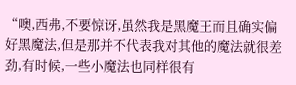“噢,西弗,不要惊讶,虽然我是黑魔王而且确实偏好黑魔法,但是那并不代表我对其他的魔法就很差劲,有时候,一些小魔法也同样很有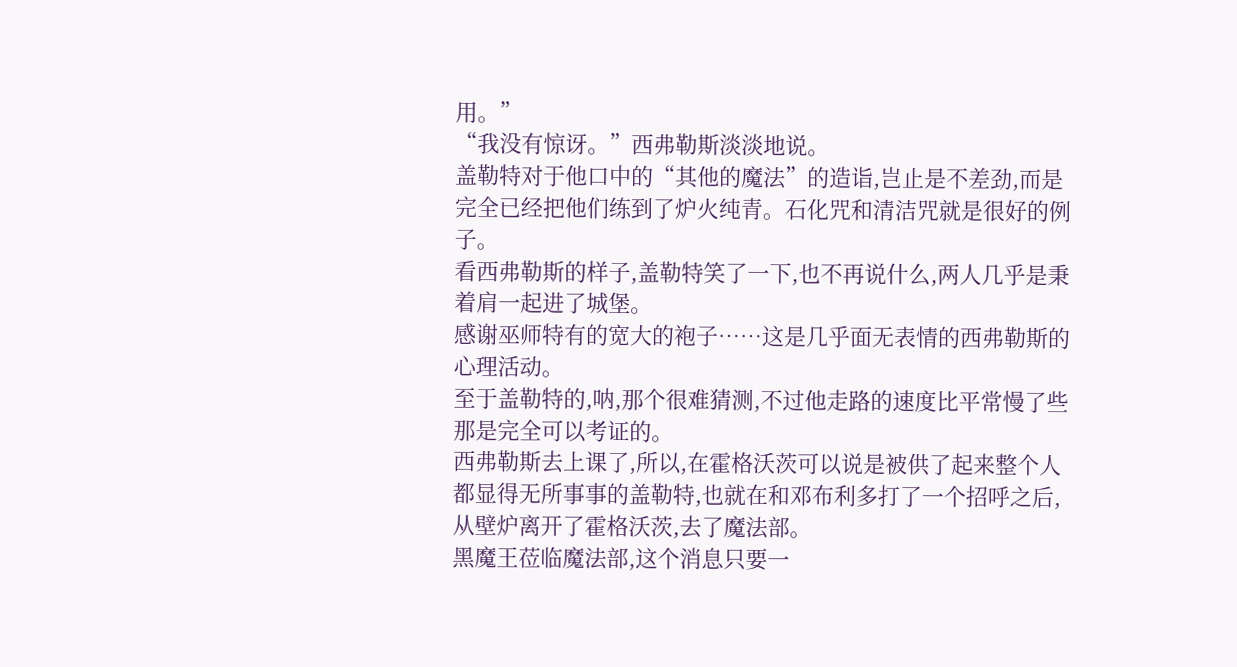用。”
“我没有惊讶。”西弗勒斯淡淡地说。
盖勒特对于他口中的“其他的魔法”的造诣,岂止是不差劲,而是完全已经把他们练到了炉火纯青。石化咒和清洁咒就是很好的例子。
看西弗勒斯的样子,盖勒特笑了一下,也不再说什么,两人几乎是秉着肩一起进了城堡。
感谢巫师特有的宽大的袍子……这是几乎面无表情的西弗勒斯的心理活动。
至于盖勒特的,呐,那个很难猜测,不过他走路的速度比平常慢了些那是完全可以考证的。
西弗勒斯去上课了,所以,在霍格沃茨可以说是被供了起来整个人都显得无所事事的盖勒特,也就在和邓布利多打了一个招呼之后,从壁炉离开了霍格沃茨,去了魔法部。
黑魔王莅临魔法部,这个消息只要一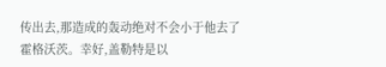传出去,那造成的轰动绝对不会小于他去了霍格沃茨。幸好,盖勒特是以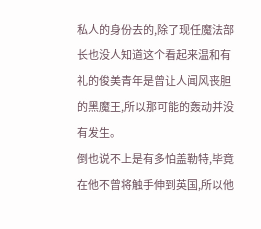私人的身份去的,除了现任魔法部长也没人知道这个看起来温和有礼的俊美青年是曾让人闻风丧胆的黑魔王,所以那可能的轰动并没有发生。
倒也说不上是有多怕盖勒特,毕竟在他不曾将触手伸到英国,所以他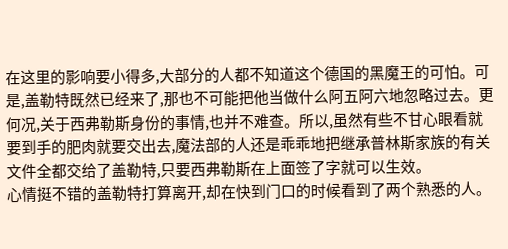在这里的影响要小得多,大部分的人都不知道这个德国的黑魔王的可怕。可是,盖勒特既然已经来了,那也不可能把他当做什么阿五阿六地忽略过去。更何况,关于西弗勒斯身份的事情,也并不难查。所以,虽然有些不甘心眼看就要到手的肥肉就要交出去,魔法部的人还是乖乖地把继承普林斯家族的有关文件全都交给了盖勒特,只要西弗勒斯在上面签了字就可以生效。
心情挺不错的盖勒特打算离开,却在快到门口的时候看到了两个熟悉的人。